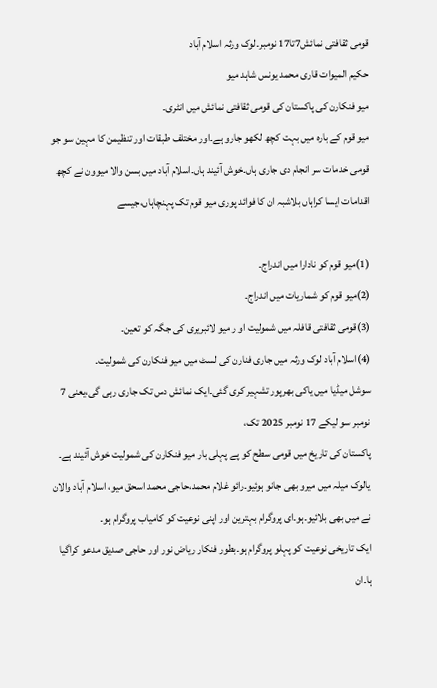قومی ثقافتی نمائش7تا17 نومبر۔لوک ورثہ اسلام آباد
حکیم المیوات قاری محمد یونس شاہد میو
میو فنکارن کی پاکستان کی قومی ثقافتی نمائش میں انٹری۔
میو قوم کے بارہ میں بہت کچھ لکھو جارو ہے۔اور مختلف طبقات اور تنظیمن کا مہین سو جو قومی خدمات سر انجام دی جاری ہاں۔خوش آئیند ہاں۔اسلام آباد میں بسن والا میوون نے کچھ اقدامات ایسا کراہاں بلاشبہ ان کا فوائد پوری میو قوم تک پہنچاہاں،جیسے

(1)میو قوم کو نادارا میں اندراج۔
(2)میو قوم کو شماریات میں اندراج۔
(3)قومی ثقافتی قافلہ میں شمولیت او ر میو لائبریری کی جگہ کو تعین۔
(4)اسلام آباد لوک ورثہ میں جاری فنارن کی لسٹ میں میو فنکارن کی شمولیت۔
سوشل میڈیا میں یاکی بھرپور تشہیر کری گئی۔ایک نمائش دس تک جاری رہی گی،یعنی 7 نومبر سو لیکے 17 نومبر 2025 تک،
پاکستان کی تاریخ میں قومی سطح کو پے پہلی بار میو فنکارن کی شمولیت خوش آئیند ہے۔
یالوک میلہ میں میرو بھی جانو ہوئیو۔رائو غلام محمد،حاجی محمد اسحق میو، اسلام آباد والان نے میں بھی بلائیو۔ہو۔ای پروگرام بہترین اور اپنی نوعیت کو کامیاب پروگرام ہو۔
ایک تاریخی نوعیت کو پہلو پروگرام ہو۔بطور فنکار ریاض نور اور حاجی صدیق مدعو کراگیا ہا۔ان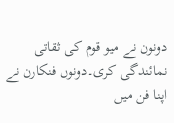دونون نے میو قوم کی ثقاتی نمائندگی کری۔دونوں فنکارن نے اپنا فن میں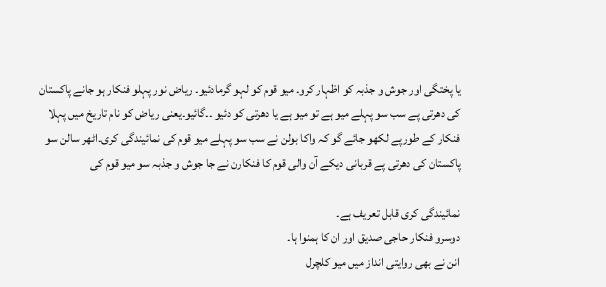یا پختگی اور جوش و جذبہ کو اظہار کرو۔ میو قوم کو لہو گرمادئیو۔ ریاض نور پہلو فنکار ہو جانے پاکستان کی دھرتی پے سب سو پہلے میو ہے تو میو ہے یا دھرتی کو دئیو ۔۔گائیو۔یعنی ریاض کو نام تاریخ میں پہلا فنکار کے طورپے لکھو جائے گو کہ واکا بولن نے سب سو پہلے میو قوم کی نمائیندگی کری۔اٹھر سالن سو پاکستان کی دھرتی پے قربانی دیکے آن والی قوم کا فنکارن نے جا جوش و جذبہ سو میو قوم کی

نمائیندگی کری قابل تعریف ہے۔
دوسرو فنکار حاجی صدیق اور ان کا ہمنوا ہا۔
انن نے بھی روایتی انداز میں میو کلچرل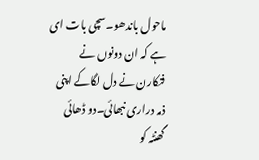ماحول باندھو۔سچی بات ای ہے کہ ان دونوں نے فنکارن نے دل لگاکے اپنی ذمہ دراری نبھائی۔دو ڈھائی گھنٹہ کو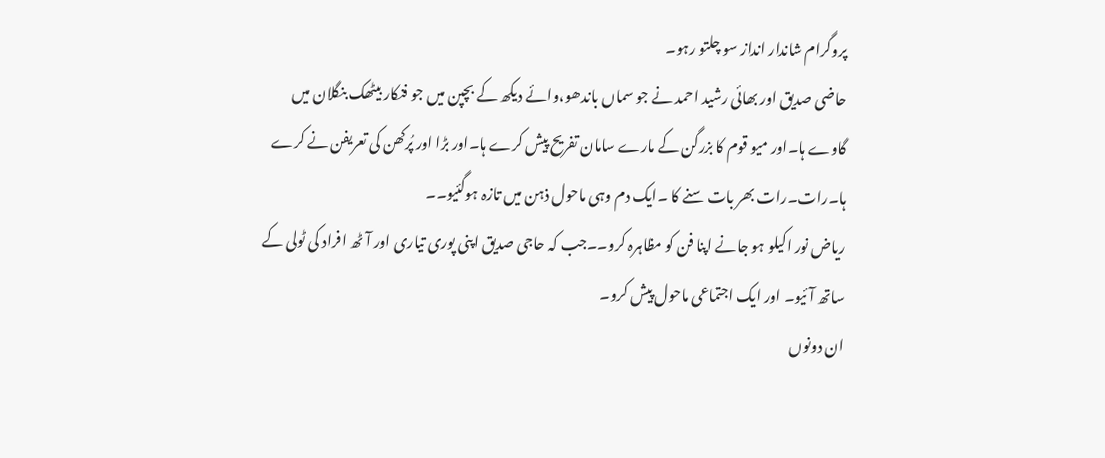پروگرام شاندار انداز سو چلتو رہو۔
حاضی صدیق اور بھائی رشید احمد نے جو سماں باندھو،وائے دیکھ کے بچپن میں جو فنکار بیٹھک بنگلان میں گاوے ہا۔اور میو قوم کا بزرگن کے مارے سامان تفریح پیش کرے ہا۔اور بڑا اور پُرکھن کی تعریفن نے کرے ہا۔رات۔رات بھر بات سنے کا ۔ایک دم وہی ماحول ذہن میں تازہ ہوگئیو۔۔
ریاض نور اکیلو ہو جانے اپنا فن کو مظاہرہ کرو۔۔جب کہ حاجی صدیق اپنی پوری تیاری اور آٹھ افراد کی ٹولی کے ساتھ آئیو۔ اور ایک اجتماعی ماحول پیش کرو۔
ان دونوں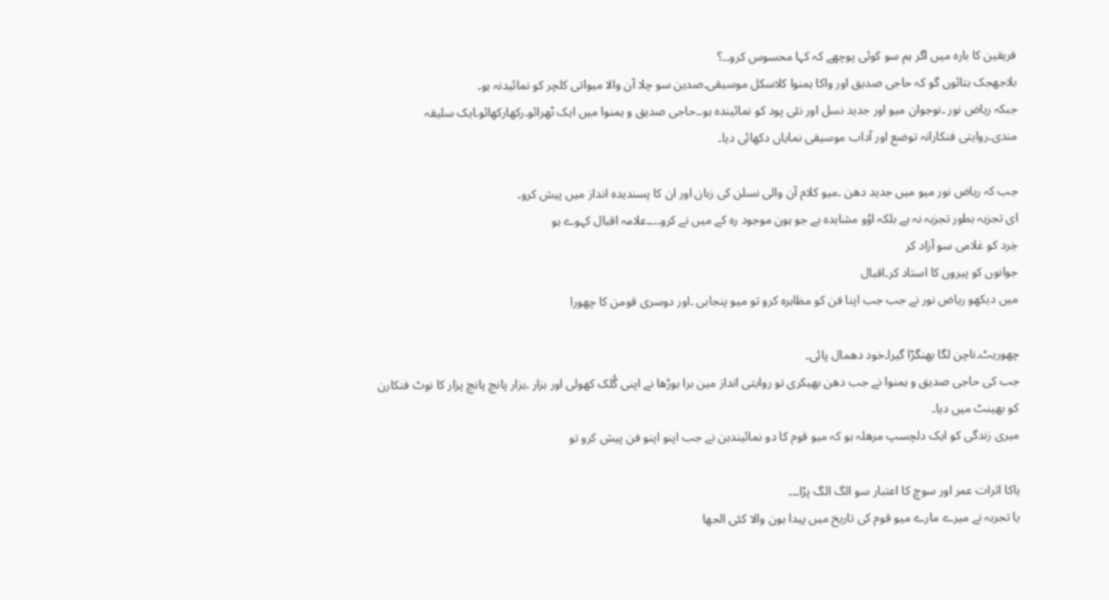فریقین کا بارہ میں اگر ہم سو کوئی پوچھے کہ کہا محسوس کرو۔۔؟
بلاجھجک بتائوں گو کہ حاجی صدیق اور واکا ہمنوا کلاسکل موسیقی۔صدین سو چلا آن والا میواتی کلچر کو نمائیدنہ ہو۔
جبکہ ریاض نور ۔نوجوان میو اور جدید نسل اور نئی پود کو نمائیندہ ہو۔۔حاجی صدیق و ہمنوا میں ایک ٹھرائو۔رکھارکھائو۔ایک سلیقہ مندی۔روایتی فنکارانہ توضع اور آداب موسیقی نمایاں دکھائی دیا۔

جب کہ ریاض نور میو میں جدید دھن ۔میو کلام آن والی نسلن کی زبان اور ان کا پسندیدہ انداز میں پیش کرو۔
ای تجزیہ بطور تجزیہ نہ ہے بلکہ اوُو مشاہدہ ہے جو ہون موجود رہ کے میں نے کرو۔۔۔۔علامہ اقبال کہوے ہو
خِرد کو غلامی سو آزاد کر
جوانوں کو پیروں کا استاد کر۔اقبال
میں دیکھو ریاض نور نے جب جب اپنا فن کو مظاہرہ کرو تو میو پنجابی ۔اور دوسری قومن کا چھورا

چھوریٹ۔ناچن لگا بھنگڑا گیرا۔خود دھمال پائی۔
جب کی حاجی صدیق و ہمنوا نے جب دھن بھیکری تو روایتی انداز مین برا بوڑھا نے اپنی گُلک کھولی اور ہزار ۔ہزار پانچ پانچ پزار کا نوٹ فنکارن کو بھینٹ میں دیا۔
میری زندگی کو ایک دلچسپ مرھلہ ہو کہ میو قوم کا دو نمائیندہن نے جب اپنو اپنو فن پیش کرو تو

یاکا اثرات عمر اور سوچ کا اعتبار سو الگ الگ پڑا۔۔۔
یا تجربہ نے میرے مارے میو قوم کی تاریخ میں پیدا ہون والا کئی الجھا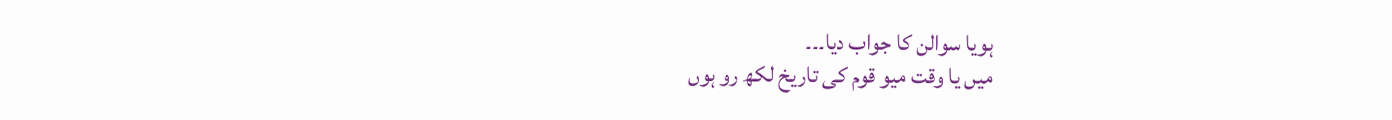ہویا سوالن کا جواب دیا۔۔۔
میں یا وقت میو قوم کی تاریخ لکھ رو ہوں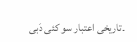۔تاریخی اعتبار سو کئی دَبی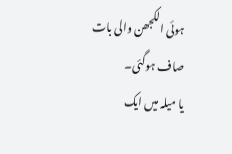ہوئی الکجھن والی بات صاف ہوگئی۔
یا میلہ میں ایک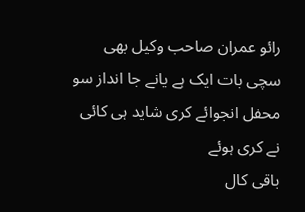رائو عمران صاحب وکیل بھی سچی بات ایک ہے یانے جا انداز سو محفل انجوائے کری شاید ہی کائی نے کری ہوئے
باقی کال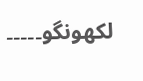لکھونگو۔۔۔۔۔